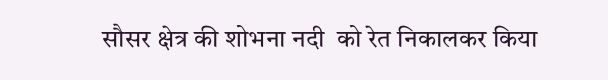सौसर क्षेत्र की शोभना नदी  को रेत निकालकर किया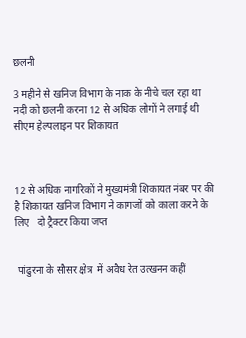छलनी

3 महीने से खनिज विभाग के नाक के नीचे चल रहा था नदी को छलनी करना 12 से अधिक लोगों ने लगाई थी सीएम हेल्पलाइन पर शिकायत



12 से अधिक नागरिकों ने मुख्यमंत्री शिकायत नंबर पर की है शिकायत खनिज विभाग ने कागजों को काला करने के लिए   दो ट्रैक्टर किया जप्त


 पांढुरना के सौसर क्षेत्र  में अवैध रेत उत्खनन कहीं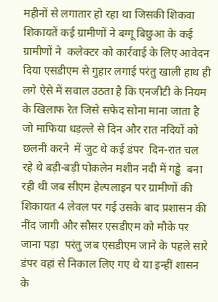महीनों से लगातार हो रहा था जिसकी शिकवा शिकायतें कई ग्रामीणों ने बग्गू बिछुआ के कई ग्रामीणों ने  कलेक्टर को कार्रवाई के लिए आवेदन दिया एसडीएम से गुहार लगाई परंतु खाली हाथ ही लगे ऐसे में सवाल उठता है कि एनजीटी के नियम के खिलाफ रेत जिसे सफेद सोना माना जाता है जो माफिया धड़ल्ले से दिन और रात नदियों को  छलनी करने  में जुट थे कई डंपर  दिन-रात चल रहे थे बड़ी-बड़ी पोकलेन मशीन नदी में गड्ढे  बना रही थी जब सीएम हेल्पलाइन पर ग्रामीणों की शिकायत 4 लेवल पर गई उसके बाद प्रशासन की नींद जागी और सौसर एसडीएम को मौके पर जाना पड़ा  परंतु जब एसडीएम जाने के पहले सारे डंपर वहां से निकाल लिए गए थे या इन्हीं शासन के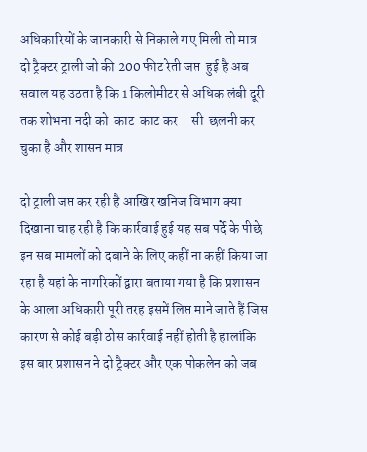अधिकारियों के जानकारी से निकाले गए मिली तो मात्र दो ट्रैक्टर ट्राली जो की 200 फीट रेती जप्त  हुई है अब सवाल यह उठता है कि 1 किलोमीटर से अधिक लंबी दूरी तक शोभना नदी को  काट  काट कर     सी  छलनी कर चुका है और शासन मात्र

दो ट्राली जप्त कर रही है आखिर खनिज विभाग क्या दिखाना चाह रही है कि कार्रवाई हुई यह सब पर्दे के पीछे इन सब मामलों को दबाने के लिए कहीं ना कहीं किया जा रहा है यहां के नागरिकों द्वारा बताया गया है कि प्रशासन के आला अधिकारी पूरी तरह इसमें लिप्त माने जाते हैं जिस  कारण से कोई बड़ी ठोस कार्रवाई नहीं होती है हालांकि इस बार प्रशासन ने दो ट्रैक्टर और एक पोकलेन को जब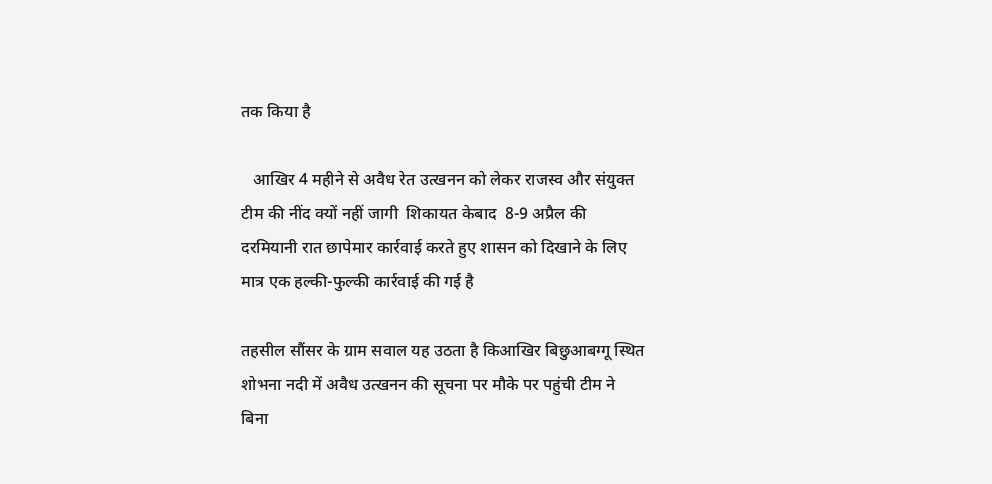तक किया है

   आखिर 4 महीने से अवैध रेत उत्खनन को लेकर राजस्व और संयुक्त टीम की नींद क्यों नहीं जागी  शिकायत केबाद  8-9 अप्रैल की दरमियानी रात छापेमार कार्रवाई करते हुए शासन को दिखाने के लिए मात्र एक हल्की-फुल्की कार्रवाई की गई है

तहसील सौंसर के ग्राम सवाल यह उठता है किआखिर बिछुआबग्गू स्थित शोभना नदी में अवैध उत्खनन की सूचना पर मौके पर पहुंची टीम ने बिना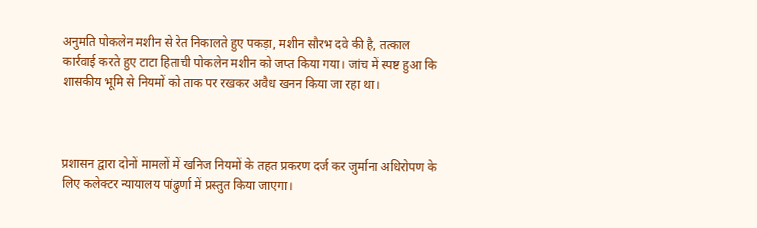अनुमति पोकलेन मशीन से रेत निकालते हुए पकड़ा, मशीन सौरभ दवे की है, तत्काल कार्रवाई करते हुए टाटा हिताची पोकलेन मशीन को जप्त किया गया। जांच में स्पष्ट हुआ कि शासकीय भूमि से नियमों को ताक पर रखकर अवैध खनन किया जा रहा था।



प्रशासन द्वारा दोनों मामलों में खनिज नियमों के तहत प्रकरण दर्ज कर जुर्माना अधिरोपण के लिए कलेक्टर न्यायालय पांढुर्णा में प्रस्तुत किया जाएगा।